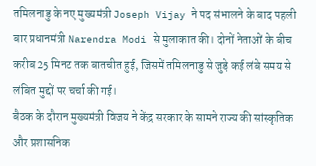तमिलनाडु के नए मुख्यमंत्री Joseph Vijay ने पद संभालने के बाद पहली बार प्रधानमंत्री Narendra Modi से मुलाकात की। दोनों नेताओं के बीच करीब 25 मिनट तक बातचीत हुई, जिसमें तमिलनाडु से जुड़े कई लंबे समय से लंबित मुद्दों पर चर्चा की गई।
बैठक के दौरान मुख्यमंत्री विजय ने केंद्र सरकार के सामने राज्य की सांस्कृतिक और प्रशासनिक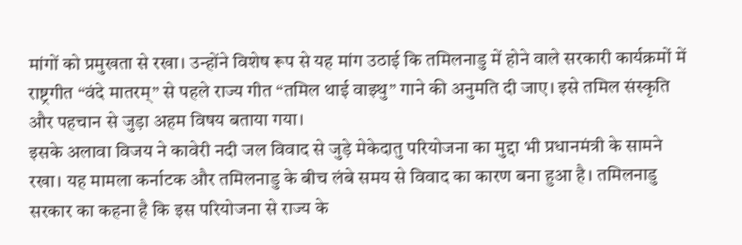मांगों को प्रमुखता से रखा। उन्होंने विशेष रूप से यह मांग उठाई कि तमिलनाडु में होने वाले सरकारी कार्यक्रमों में राष्ट्रगीत “वंदे मातरम्” से पहले राज्य गीत “तमिल थाई वाझ्थु” गाने की अनुमति दी जाए। इसे तमिल संस्कृति और पहचान से जुड़ा अहम विषय बताया गया।
इसके अलावा विजय ने कावेरी नदी जल विवाद से जुड़े मेकेदातु परियोजना का मुद्दा भी प्रधानमंत्री के सामने रखा। यह मामला कर्नाटक और तमिलनाडु के बीच लंबे समय से विवाद का कारण बना हुआ है। तमिलनाडु सरकार का कहना है कि इस परियोजना से राज्य के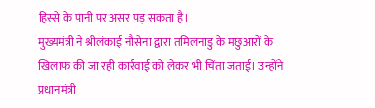हिस्से के पानी पर असर पड़ सकता है।
मुख्यमंत्री ने श्रीलंकाई नौसेना द्वारा तमिलनाडु के मछुआरों के खिलाफ की जा रही कार्रवाई को लेकर भी चिंता जताई। उन्होंने प्रधानमंत्री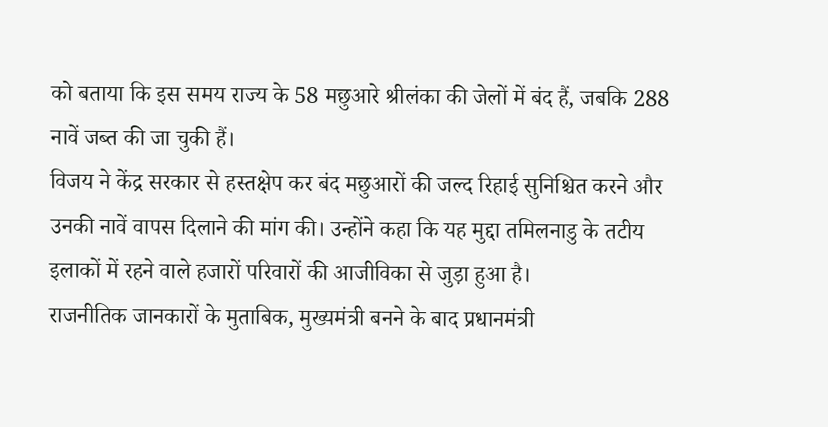को बताया कि इस समय राज्य के 58 मछुआरे श्रीलंका की जेलों में बंद हैं, जबकि 288 नावें जब्त की जा चुकी हैं।
विजय ने केंद्र सरकार से हस्तक्षेप कर बंद मछुआरों की जल्द रिहाई सुनिश्चित करने और उनकी नावें वापस दिलाने की मांग की। उन्होंने कहा कि यह मुद्दा तमिलनाडु के तटीय इलाकों में रहने वाले हजारों परिवारों की आजीविका से जुड़ा हुआ है।
राजनीतिक जानकारों के मुताबिक, मुख्यमंत्री बनने के बाद प्रधानमंत्री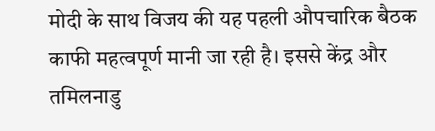मोदी के साथ विजय की यह पहली औपचारिक बैठक काफी महत्वपूर्ण मानी जा रही है। इससे केंद्र और तमिलनाडु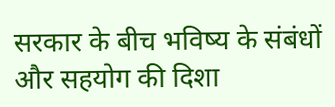सरकार के बीच भविष्य के संबंधों और सहयोग की दिशा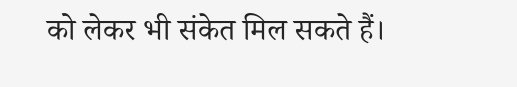को लेकर भी संकेत मिल सकते हैं।